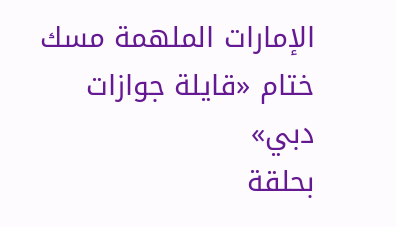الإمارات الملهمة مسك ختام «قايلة جوازات دبي»
بحلقة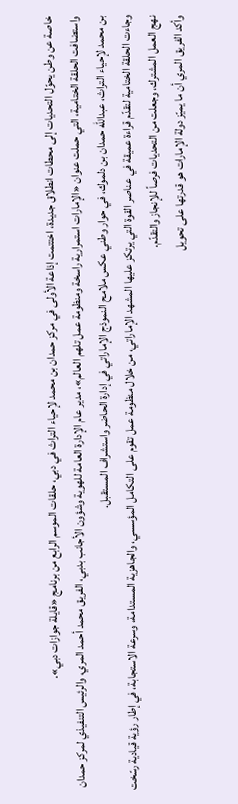خاصة عن وطن يحوّل التحديات إلى محطات انطلاق جديدة، اختتمت إذاعة الأولى في مركز حمدان بن محمد لإحياء التراث في دبي، حلقات الموسم الرابع من برنامج «قايلة جوازات دبي».
واستضافت الحلقة الختامية، التي حملت عنوان «الإمارات استمرارية راسخة ومنظومة عمل تلهم العالم»، مدير عام الإدارة العامة للهوية وشؤون الأجانب بدبي، الفريق محمد أحمد المري، والرئيس التنفيذي لمركز حمدان بن محمد لإحياء التراث، عبدالله حمدان بن دلموك، في حوار وطني عكس ملامح النموذج الإماراتي في إدارة الحاضر واستشراف المستقبل.
وجاءت الحلقة الختامية لتقدّم قراءة عميقة في عناصر القوة التي يرتكز عليها المشهد الإماراتي، من خلال منظومة عمل تقوم على التكامل المؤسسي، والجاهزية المستدامة، وسرعة الاستجابة، في إطار رؤية قيادية رسّخت نهج العمل المشترك، وجعلت من التحديات فرصاً للإنجاز والتقدّم.
وأكد الفريق المري أن ما يميّز دولة الإمارات هو قدرتها على تحويل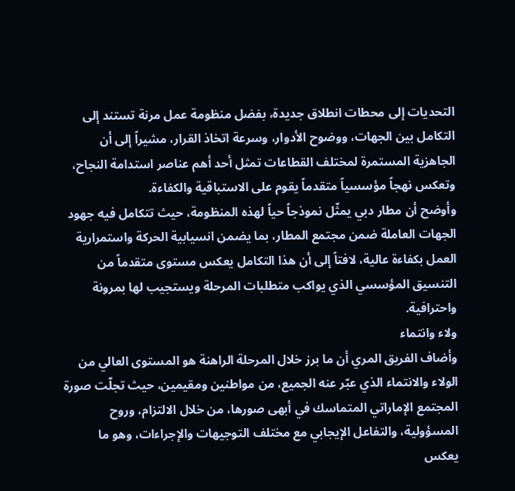التحديات إلى محطات انطلاق جديدة، بفضل منظومة عمل مرنة تستند إلى التكامل بين الجهات، ووضوح الأدوار، وسرعة اتخاذ القرار، مشيراً إلى أن الجاهزية المستمرة لمختلف القطاعات تمثل أحد أهم عناصر استدامة النجاح، وتعكس نهجاً مؤسسياً متقدماً يقوم على الاستباقية والكفاءة.
وأوضح أن مطار دبي يمثّل نموذجاً حياً لهذه المنظومة، حيث تتكامل فيه جهود الجهات العاملة ضمن مجتمع المطار، بما يضمن انسيابية الحركة واستمرارية العمل بكفاءة عالية، لافتاً إلى أن هذا التكامل يعكس مستوى متقدماً من التنسيق المؤسسي الذي يواكب متطلبات المرحلة ويستجيب لها بمرونة واحترافية.
ولاء وانتماء
وأضاف الفريق المري أن ما برز خلال المرحلة الراهنة هو المستوى العالي من الولاء والانتماء الذي عبّر عنه الجميع، من مواطنين ومقيمين، حيث تجلّت صورة المجتمع الإماراتي المتماسك في أبهى صورها، من خلال الالتزام، وروح المسؤولية، والتفاعل الإيجابي مع مختلف التوجيهات والإجراءات، وهو ما يعكس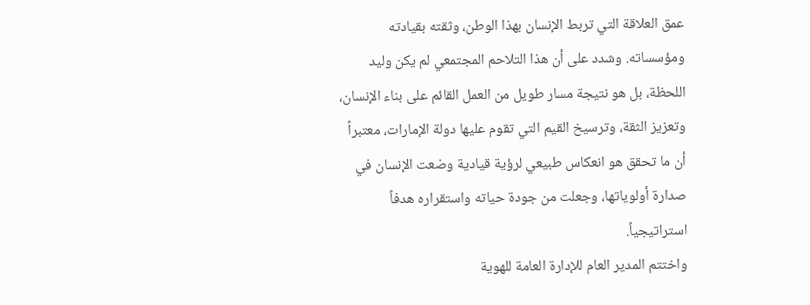عمق العلاقة التي تربط الإنسان بهذا الوطن، وثقته بقيادته ومؤسساته. وشدد على أن هذا التلاحم المجتمعي لم يكن وليد اللحظة، بل هو نتيجة مسار طويل من العمل القائم على بناء الإنسان، وتعزيز الثقة، وترسيخ القيم التي تقوم عليها دولة الإمارات، معتبراً أن ما تحقق هو انعكاس طبيعي لرؤية قيادية وضعت الإنسان في صدارة أولوياتها، وجعلت من جودة حياته واستقراره هدفاً استراتيجياً.
واختتم المدير العام للإدارة العامة للهوية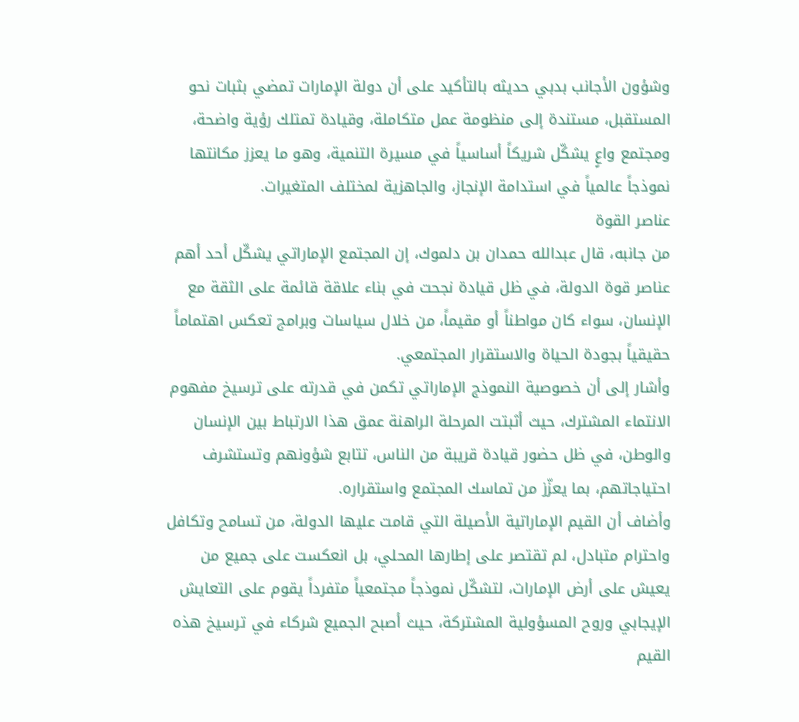وشؤون الأجانب بدبي حديثه بالتأكيد على أن دولة الإمارات تمضي بثبات نحو المستقبل، مستندة إلى منظومة عمل متكاملة، وقيادة تمتلك رؤية واضحة، ومجتمع واعٍ يشكّل شريكاً أساسياً في مسيرة التنمية، وهو ما يعزز مكانتها نموذجاً عالمياً في استدامة الإنجاز، والجاهزية لمختلف المتغيرات.
عناصر القوة
من جانبه، قال عبدالله حمدان بن دلموك، إن المجتمع الإماراتي يشكّل أحد أهم عناصر قوة الدولة، في ظل قيادة نجحت في بناء علاقة قائمة على الثقة مع الإنسان، سواء كان مواطناً أو مقيماً، من خلال سياسات وبرامج تعكس اهتماماً حقيقياً بجودة الحياة والاستقرار المجتمعي.
وأشار إلى أن خصوصية النموذج الإماراتي تكمن في قدرته على ترسيخ مفهوم الانتماء المشترك، حيث أثبتت المرحلة الراهنة عمق هذا الارتباط بين الإنسان والوطن، في ظل حضور قيادة قريبة من الناس، تتابع شؤونهم وتستشرف احتياجاتهم، بما يعزّز من تماسك المجتمع واستقراره.
وأضاف أن القيم الإماراتية الأصيلة التي قامت عليها الدولة، من تسامح وتكافل واحترام متبادل، لم تقتصر على إطارها المحلي، بل انعكست على جميع من يعيش على أرض الإمارات، لتشكّل نموذجاً مجتمعياً متفرداً يقوم على التعايش الإيجابي وروح المسؤولية المشتركة، حيث أصبح الجميع شركاء في ترسيخ هذه القيم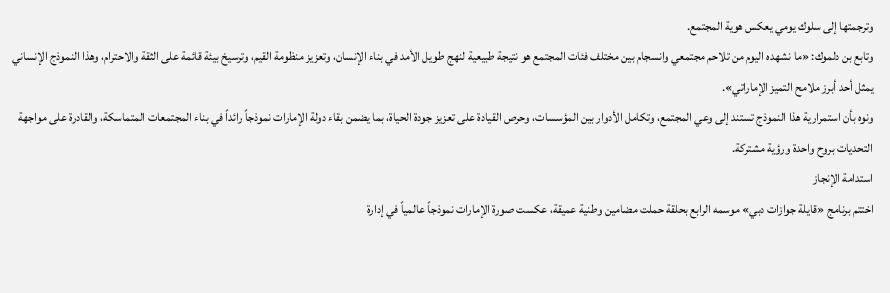وترجمتها إلى سلوك يومي يعكس هوية المجتمع.
وتابع بن دلموك: «ما نشهده اليوم من تلاحم مجتمعي وانسجام بين مختلف فئات المجتمع هو نتيجة طبيعية لنهج طويل الأمد في بناء الإنسان، وتعزيز منظومة القيم، وترسيخ بيئة قائمة على الثقة والاحترام، وهذا النموذج الإنساني يمثل أحد أبرز ملامح التميز الإماراتي».
ونوه بأن استمرارية هذا النموذج تستند إلى وعي المجتمع، وتكامل الأدوار بين المؤسسات، وحرص القيادة على تعزيز جودة الحياة، بما يضمن بقاء دولة الإمارات نموذجاً رائداً في بناء المجتمعات المتماسكة، والقادرة على مواجهة التحديات بروح واحدة ورؤية مشتركة.
استدامة الإنجاز
اختتم برنامج «قايلة جوازات دبي» موسمه الرابع بحلقة حملت مضامين وطنية عميقة، عكست صورة الإمارات نموذجاً عالمياً في إدارة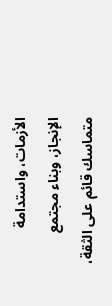الأزمات، واستدامة الإنجاز، وبناء مجتمع متماسك قائم على الثقة،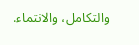والتكامل، والانتماء.